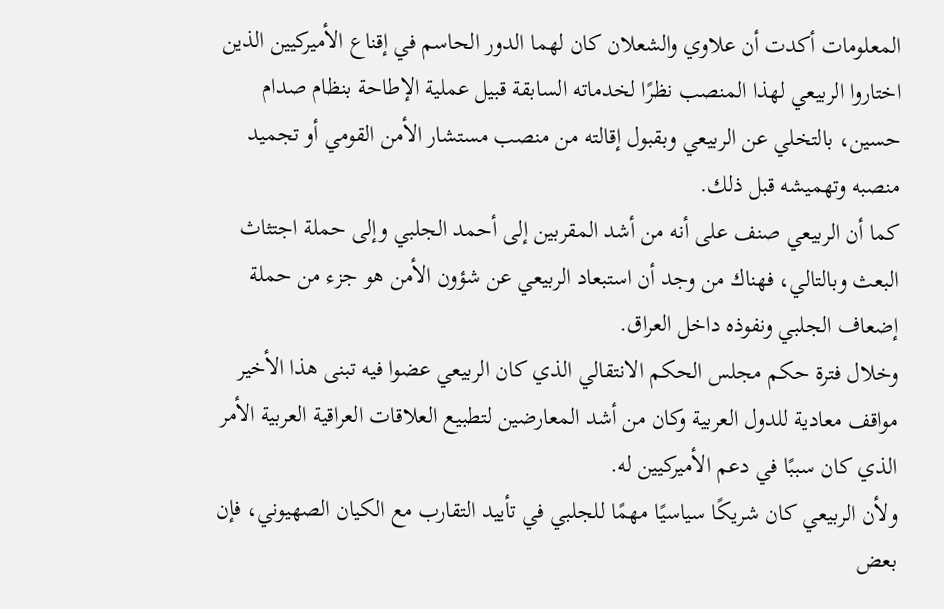المعلومات أكدت أن علاوي والشعلان كان لهما الدور الحاسم في إقناع الأميركيين الذين اختاروا الربيعي لهذا المنصب نظرًا لخدماته السابقة قبيل عملية الإطاحة بنظام صدام حسين، بالتخلي عن الربيعي وبقبول إقالته من منصب مستشار الأمن القومي أو تجميد منصبه وتهميشه قبل ذلك.
كما أن الربيعي صنف على أنه من أشد المقربين إلى أحمد الجلبي وإلى حملة اجتثاث البعث وبالتالي، فهناك من وجد أن استبعاد الربيعي عن شؤون الأمن هو جزء من حملة إضعاف الجلبي ونفوذه داخل العراق.
وخلال فترة حكم مجلس الحكم الانتقالي الذي كان الربيعي عضوا فيه تبنى هذا الأخير مواقف معادية للدول العربية وكان من أشد المعارضين لتطبيع العلاقات العراقية العربية الأمر الذي كان سببًا في دعم الأميركيين له.
ولأن الربيعي كان شريكًا سياسيًا مهمًا للجلبي في تأييد التقارب مع الكيان الصهيوني، فإن بعض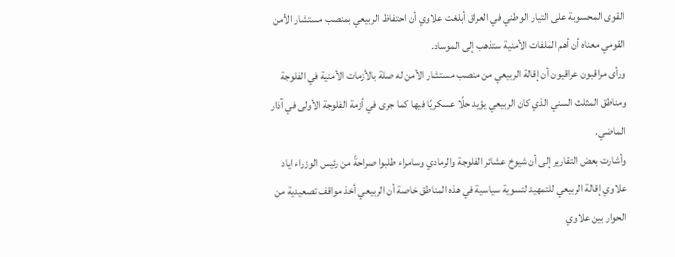القوى المحسوبة على التيار الوطني في العراق أبلغت علاوي أن احتفاظ الربيعي بمنصب مستشار الأمن القومي معناه أن أهم الملفات الأمنية ستذهب إلى الموساد.
ورأى مراقبون عراقيون أن إقالة الربيعي من منصب مستشار الأمن له صلة بالأزمات الأمنية في الفلوجة ومناطق المثلث السني الذي كان الربيعي يؤيد حلًا عسكريًا فيها كما جرى في أزمة الفلوجة الأولى في آذار الماضي.
وأشارت بعض التقارير إلى أن شيوخ عشائر الفلوجة والرمادي وسامراء طلبوا صراحةً من رئيس الوزراء اياد علاوي إقالة الربيعي للتمهيد لتسوية سياسية في هذه المناطق خاصة أن الربيعي أخذ مواقف تصعيدية من الحوار بين علاوي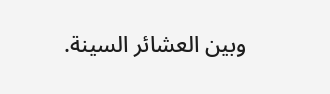وبين العشائر السينة.